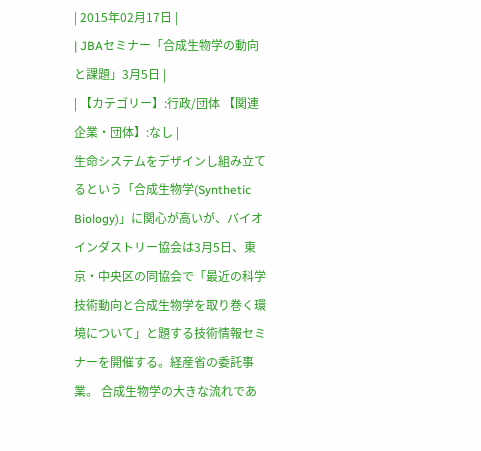| 2015年02月17日 |
| JBAセミナー「合成生物学の動向と課題」3月5日 |
| 【カテゴリー】:行政/団体 【関連企業・団体】:なし |
生命システムをデザインし組み立てるという「合成生物学(Synthetic Biology)」に関心が高いが、バイオインダストリー協会は3月5日、東京・中央区の同協会で「最近の科学技術動向と合成生物学を取り巻く環境について」と題する技術情報セミナーを開催する。経産省の委託事業。 合成生物学の大きな流れであ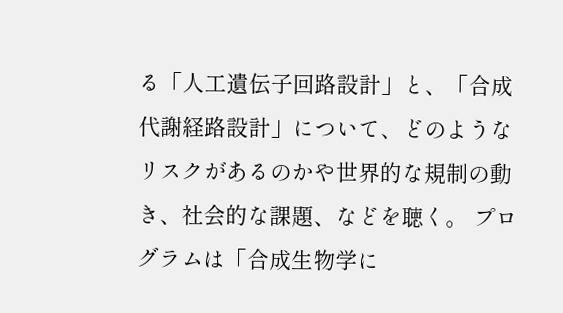る「人工遺伝子回路設計」と、「合成代謝経路設計」について、どのようなリスクがあるのかや世界的な規制の動き、社会的な課題、などを聴く。 プログラムは「合成生物学に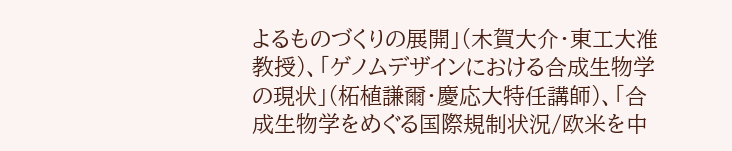よるものづくりの展開」(木賀大介・東工大准教授)、「ゲノムデザインにおける合成生物学の現状」(柘植謙爾・慶応大特任講師)、「合成生物学をめぐる国際規制状況/欧米を中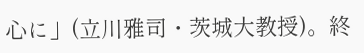心に」(立川雅司・茨城大教授)。終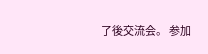了後交流会。 参加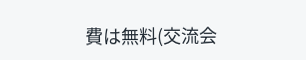費は無料(交流会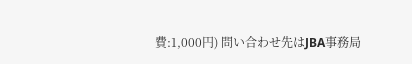費:1,000円) 問い合わせ先はJBA事務局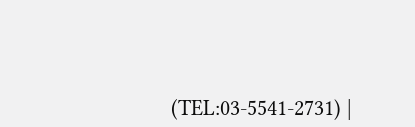(TEL:03-5541-2731) |